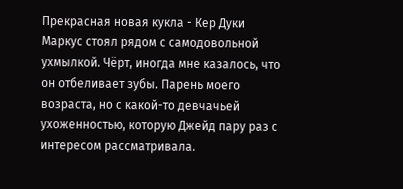Прекрасная новая кукла - Кер Дуки
Маркус стоял рядом с самодовольной ухмылкой. Чёрт, иногда мне казалось, что он отбеливает зубы. Парень моего возраста, но с какой-то девчачьей ухоженностью, которую Джейд пару раз с интересом рассматривала.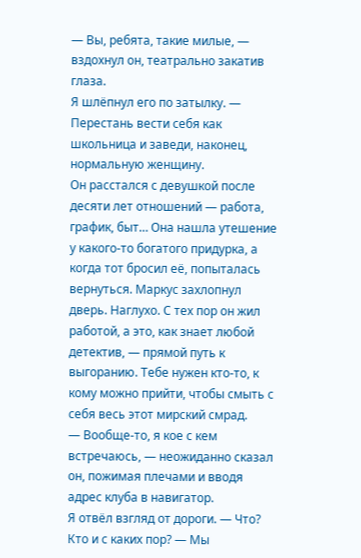— Вы, ребята, такие милые, — вздохнул он, театрально закатив глаза.
Я шлёпнул его по затылку. — Перестань вести себя как школьница и заведи, наконец, нормальную женщину.
Он расстался с девушкой после десяти лет отношений — работа, график, быт… Она нашла утешение у какого-то богатого придурка, а когда тот бросил её, попыталась вернуться. Маркус захлопнул дверь. Наглухо. С тех пор он жил работой, а это, как знает любой детектив, — прямой путь к выгоранию. Тебе нужен кто-то, к кому можно прийти, чтобы смыть с себя весь этот мирский смрад.
— Вообще-то, я кое с кем встречаюсь, — неожиданно сказал он, пожимая плечами и вводя адрес клуба в навигатор.
Я отвёл взгляд от дороги. — Что? Кто и с каких пор? — Мы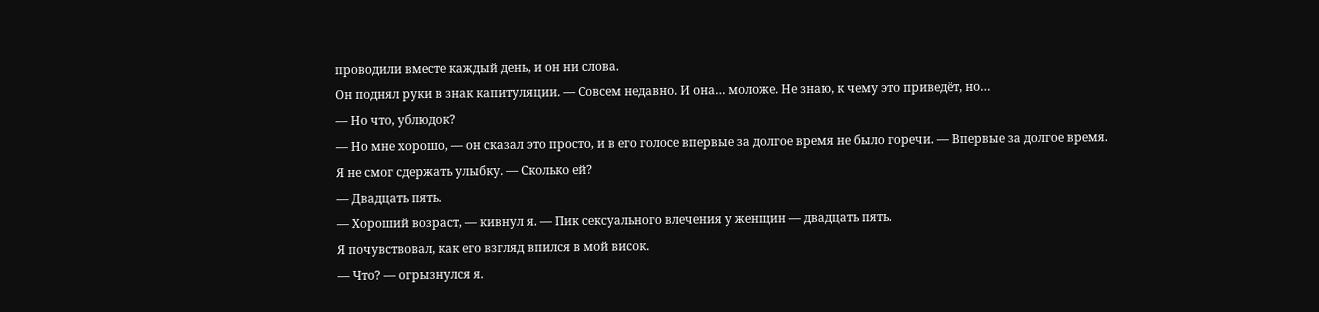проводили вместе каждый день, и он ни слова.
Он поднял руки в знак капитуляции. — Совсем недавно. И она… моложе. Не знаю, к чему это приведёт, но…
— Но что, ублюдок?
— Но мне хорошо, — он сказал это просто, и в его голосе впервые за долгое время не было горечи. — Впервые за долгое время.
Я не смог сдержать улыбку. — Сколько ей?
— Двадцать пять.
— Хороший возраст, — кивнул я. — Пик сексуального влечения у женщин — двадцать пять.
Я почувствовал, как его взгляд впился в мой висок.
— Что? — огрызнулся я.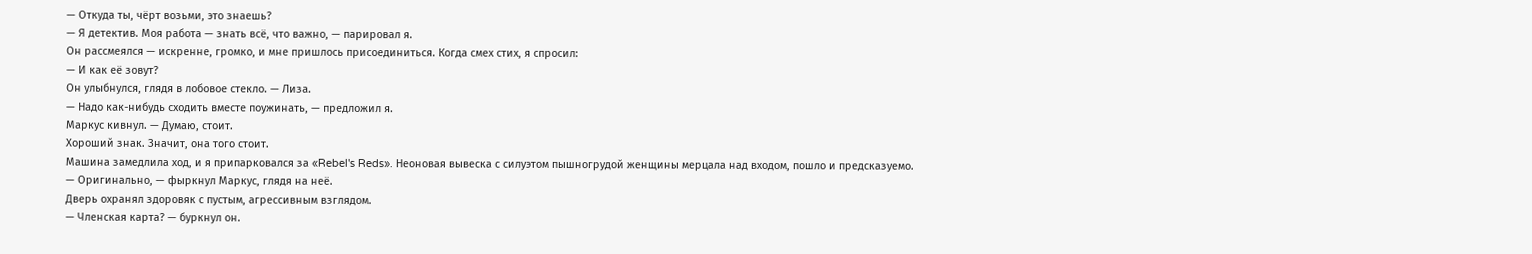— Откуда ты, чёрт возьми, это знаешь?
— Я детектив. Моя работа — знать всё, что важно, — парировал я.
Он рассмеялся — искренне, громко, и мне пришлось присоединиться. Когда смех стих, я спросил:
— И как её зовут?
Он улыбнулся, глядя в лобовое стекло. — Лиза.
— Надо как-нибудь сходить вместе поужинать, — предложил я.
Маркус кивнул. — Думаю, стоит.
Хороший знак. Значит, она того стоит.
Машина замедлила ход, и я припарковался за «Rebel's Reds». Неоновая вывеска с силуэтом пышногрудой женщины мерцала над входом, пошло и предсказуемо.
— Оригинально, — фыркнул Маркус, глядя на неё.
Дверь охранял здоровяк с пустым, агрессивным взглядом.
— Членская карта? — буркнул он.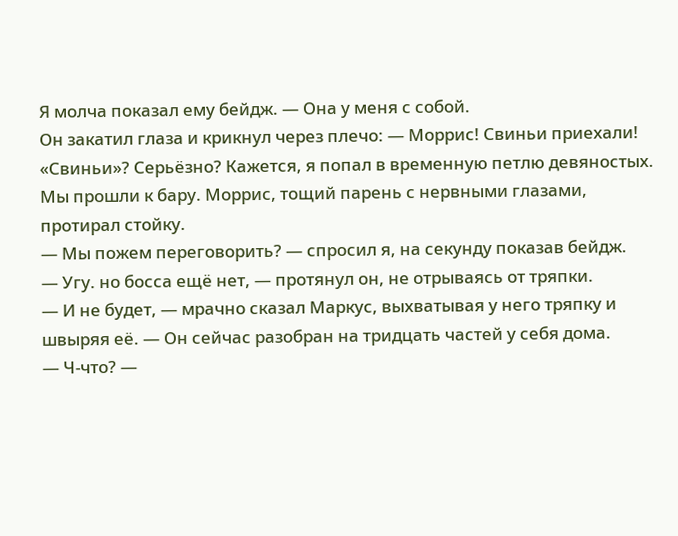Я молча показал ему бейдж. — Она у меня с собой.
Он закатил глаза и крикнул через плечо: — Моррис! Свиньи приехали!
«Свиньи»? Серьёзно? Кажется, я попал в временную петлю девяностых.
Мы прошли к бару. Моррис, тощий парень с нервными глазами, протирал стойку.
— Мы пожем переговорить? — спросил я, на секунду показав бейдж.
— Угу. но босса ещё нет, — протянул он, не отрываясь от тряпки.
— И не будет, — мрачно сказал Маркус, выхватывая у него тряпку и швыряя её. — Он сейчас разобран на тридцать частей у себя дома.
— Ч-что? —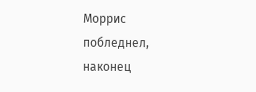Моррис побледнел, наконец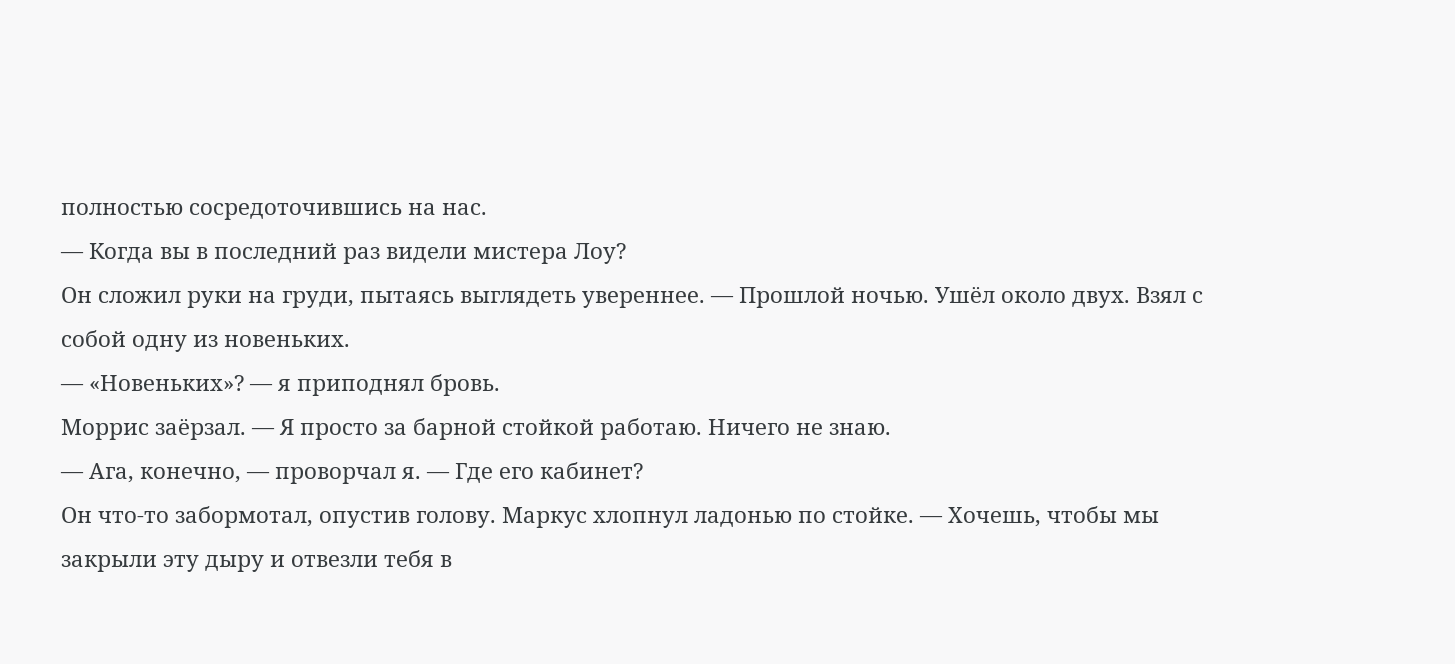полностью сосредоточившись на нас.
— Когда вы в последний раз видели мистера Лоу?
Он сложил руки на груди, пытаясь выглядеть увереннее. — Прошлой ночью. Ушёл около двух. Взял с собой одну из новеньких.
— «Новеньких»? — я приподнял бровь.
Моррис заёрзал. — Я просто за барной стойкой работаю. Ничего не знаю.
— Ага, конечно, — проворчал я. — Где его кабинет?
Он что-то забормотал, опустив голову. Маркус хлопнул ладонью по стойке. — Хочешь, чтобы мы закрыли эту дыру и отвезли тебя в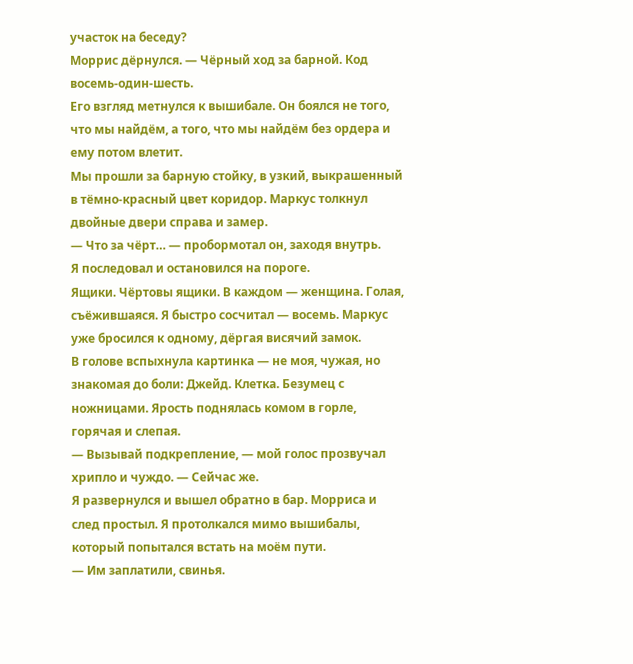участок на беседу?
Моррис дёрнулся. — Чёрный ход за барной. Код восемь-один-шесть.
Его взгляд метнулся к вышибале. Он боялся не того, что мы найдём, а того, что мы найдём без ордера и ему потом влетит.
Мы прошли за барную стойку, в узкий, выкрашенный в тёмно-красный цвет коридор. Маркус толкнул двойные двери справа и замер.
— Что за чёрт… — пробормотал он, заходя внутрь.
Я последовал и остановился на пороге.
Ящики. Чёртовы ящики. В каждом — женщина. Голая, съёжившаяся. Я быстро сосчитал — восемь. Маркус уже бросился к одному, дёргая висячий замок.
В голове вспыхнула картинка — не моя, чужая, но знакомая до боли: Джейд. Клетка. Безумец с ножницами. Ярость поднялась комом в горле, горячая и слепая.
— Вызывай подкрепление, — мой голос прозвучал хрипло и чуждо. — Сейчас же.
Я развернулся и вышел обратно в бар. Морриса и след простыл. Я протолкался мимо вышибалы, который попытался встать на моём пути.
— Им заплатили, свинья.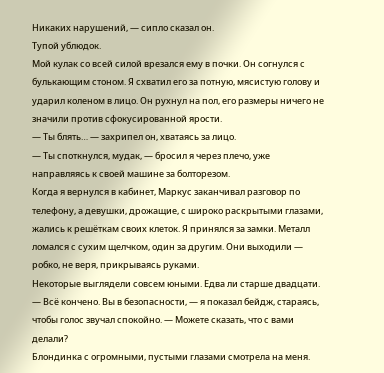Никаких нарушений, — сипло сказал он.
Тупой ублюдок.
Мой кулак со всей силой врезался ему в почки. Он согнулся с булькающим стоном. Я схватил его за потную, мясистую голову и ударил коленом в лицо. Он рухнул на пол, его размеры ничего не значили против сфокусированной ярости.
— Ты блять… — захрипел он, хватаясь за лицо.
— Ты споткнулся, мудак, — бросил я через плечо, уже направляясь к своей машине за болторезом.
Когда я вернулся в кабинет, Маркус заканчивал разговор по телефону, а девушки, дрожащие, с широко раскрытыми глазами, жались к решёткам своих клеток. Я принялся за замки. Металл ломался с сухим щелчком, один за другим. Они выходили — робко, не веря, прикрываясь руками.
Некоторые выглядели совсем юными. Едва ли старше двадцати.
— Всё кончено. Вы в безопасности, — я показал бейдж, стараясь, чтобы голос звучал спокойно. — Можете сказать, что с вами делали?
Блондинка с огромными, пустыми глазами смотрела на меня.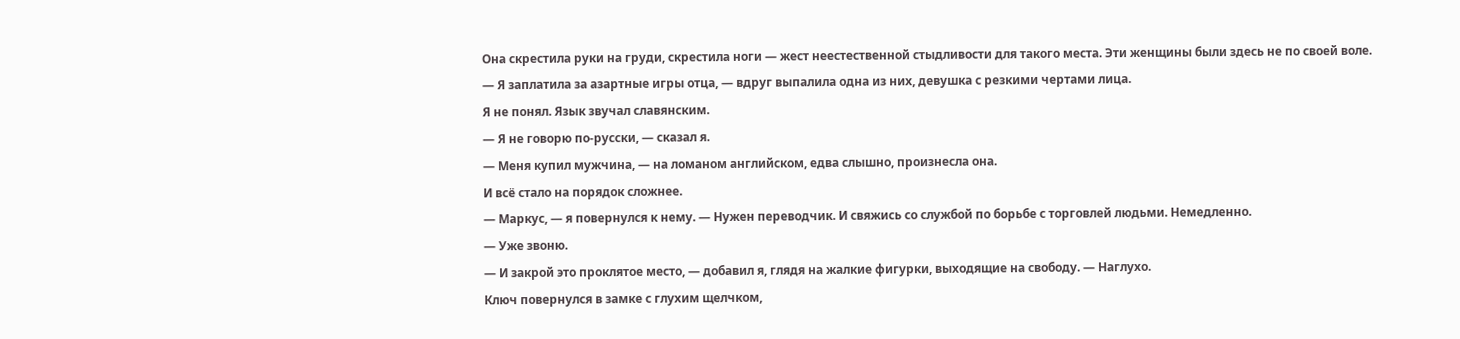Она скрестила руки на груди, скрестила ноги — жест неестественной стыдливости для такого места. Эти женщины были здесь не по своей воле.
— Я заплатила за азартные игры отца, — вдруг выпалила одна из них, девушка с резкими чертами лица.
Я не понял. Язык звучал славянским.
— Я не говорю по-русски, — сказал я.
— Меня купил мужчина, — на ломаном английском, едва слышно, произнесла она.
И всё стало на порядок сложнее.
— Маркус, — я повернулся к нему. — Нужен переводчик. И свяжись со службой по борьбе с торговлей людьми. Немедленно.
— Уже звоню.
— И закрой это проклятое место, — добавил я, глядя на жалкие фигурки, выходящие на свободу. — Наглухо.
Ключ повернулся в замке с глухим щелчком,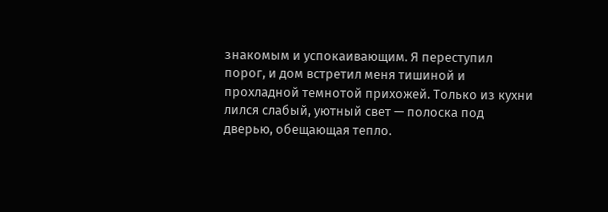знакомым и успокаивающим. Я переступил порог, и дом встретил меня тишиной и прохладной темнотой прихожей. Только из кухни лился слабый, уютный свет — полоска под дверью, обещающая тепло.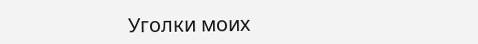Уголки моих